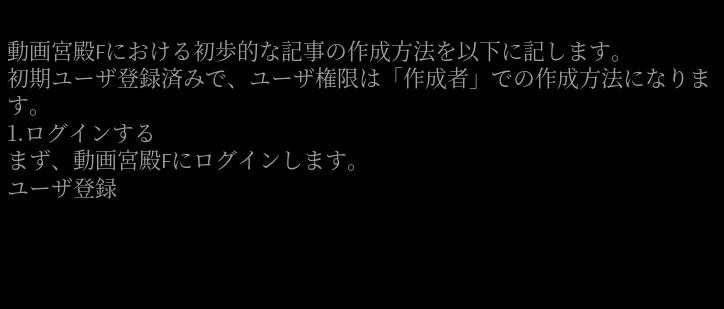動画宮殿Fにおける初歩的な記事の作成方法を以下に記します。
初期ユーザ登録済みで、ユーザ権限は「作成者」での作成方法になります。
1.ログインする
まず、動画宮殿Fにログインします。
ユーザ登録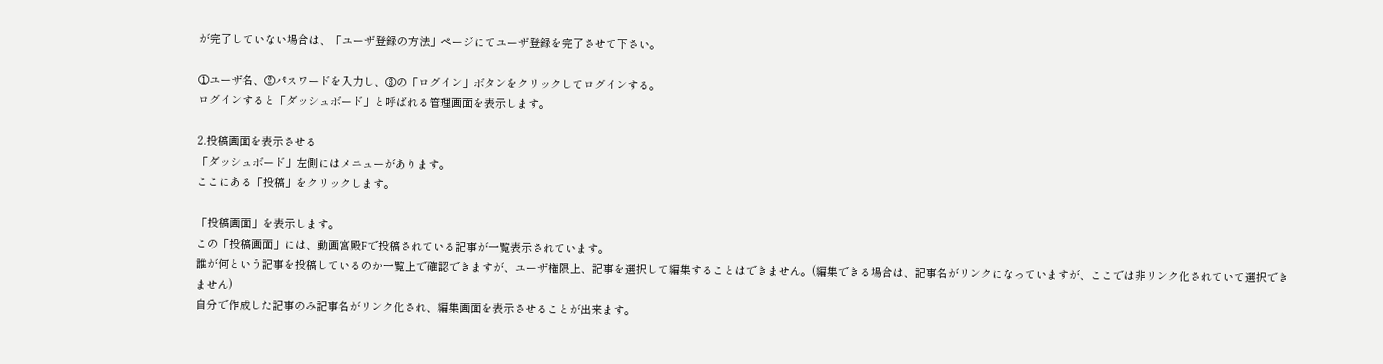が完了していない場合は、「ユーザ登録の方法」ページにてユーザ登録を完了させて下さい。

①ユーザ名、②パスワードを入力し、③の「ログイン」ボタンをクリックしてログインする。
ログインすると「ダッシュボード」と呼ばれる管理画面を表示します。

2.投稿画面を表示させる
「ダッシュボード」左側にはメニューがあります。
ここにある「投稿」をクリックします。

「投稿画面」を表示します。
この「投稿画面」には、動画宮殿Fで投稿されている記事が一覧表示されています。
誰が何という記事を投稿しているのか一覧上で確認できますが、ユーザ権限上、記事を選択して編集することはできません。(編集できる場合は、記事名がリンクになっていますが、ここでは非リンク化されていて選択できません)
自分で作成した記事のみ記事名がリンク化され、編集画面を表示させることが出来ます。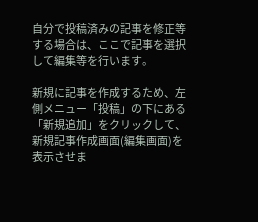自分で投稿済みの記事を修正等する場合は、ここで記事を選択して編集等を行います。

新規に記事を作成するため、左側メニュー「投稿」の下にある「新規追加」をクリックして、新規記事作成画面(編集画面)を表示させま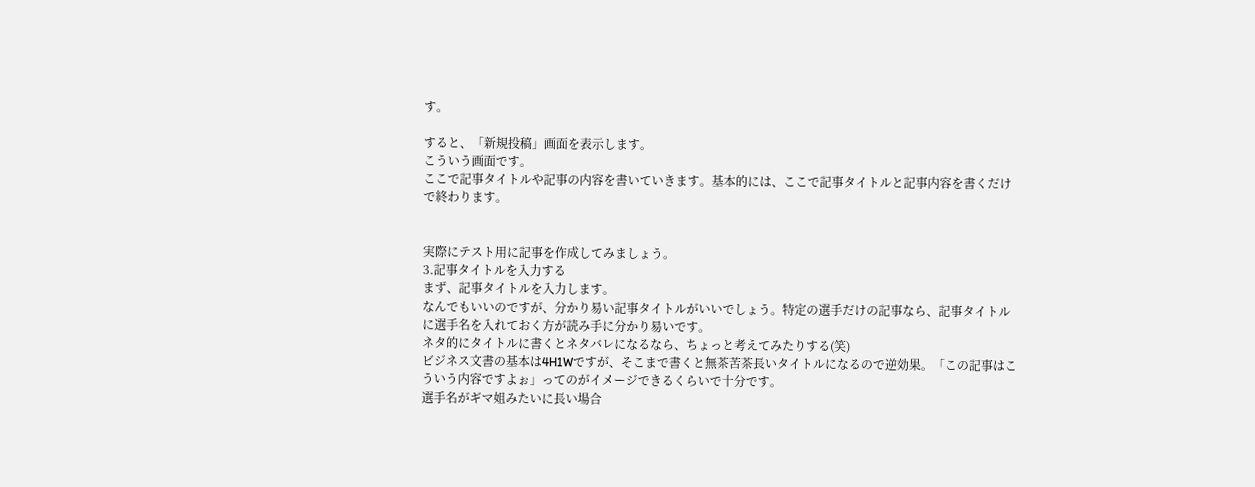す。

すると、「新規投稿」画面を表示します。
こういう画面です。
ここで記事タイトルや記事の内容を書いていきます。基本的には、ここで記事タイトルと記事内容を書くだけで終わります。


実際にテスト用に記事を作成してみましょう。
3.記事タイトルを入力する
まず、記事タイトルを入力します。
なんでもいいのですが、分かり易い記事タイトルがいいでしょう。特定の選手だけの記事なら、記事タイトルに選手名を入れておく方が読み手に分かり易いです。
ネタ的にタイトルに書くとネタバレになるなら、ちょっと考えてみたりする(笑)
ビジネス文書の基本は4H1Wですが、そこまで書くと無茶苦茶長いタイトルになるので逆効果。「この記事はこういう内容ですよぉ」ってのがイメージできるくらいで十分です。
選手名がギマ姐みたいに長い場合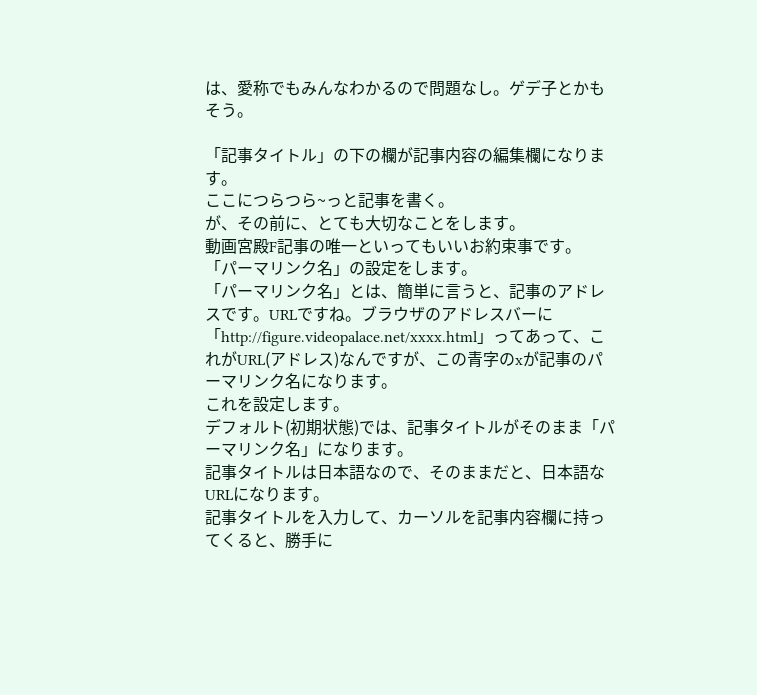は、愛称でもみんなわかるので問題なし。ゲデ子とかもそう。

「記事タイトル」の下の欄が記事内容の編集欄になります。
ここにつらつら~っと記事を書く。
が、その前に、とても大切なことをします。
動画宮殿F記事の唯一といってもいいお約束事です。
「パーマリンク名」の設定をします。
「パーマリンク名」とは、簡単に言うと、記事のアドレスです。URLですね。ブラウザのアドレスバーに「http://figure.videopalace.net/xxxx.html」ってあって、これがURL(アドレス)なんですが、この青字のxが記事のパーマリンク名になります。
これを設定します。
デフォルト(初期状態)では、記事タイトルがそのまま「パーマリンク名」になります。
記事タイトルは日本語なので、そのままだと、日本語なURLになります。
記事タイトルを入力して、カーソルを記事内容欄に持ってくると、勝手に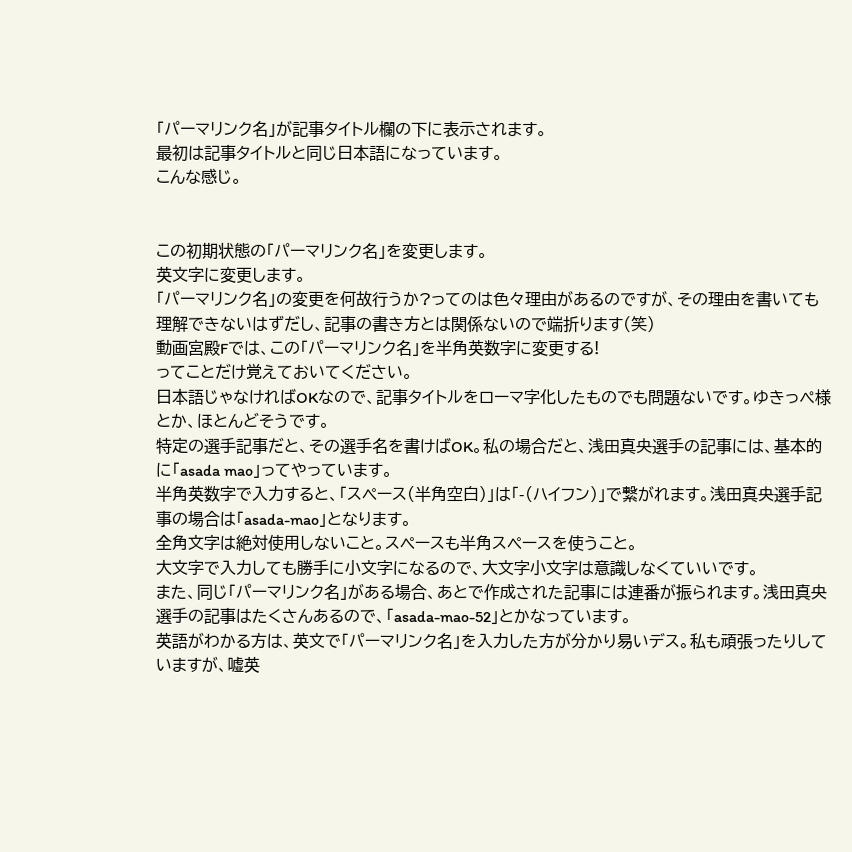「パーマリンク名」が記事タイトル欄の下に表示されます。
最初は記事タイトルと同じ日本語になっています。
こんな感じ。


この初期状態の「パーマリンク名」を変更します。
英文字に変更します。
「パーマリンク名」の変更を何故行うか?ってのは色々理由があるのですが、その理由を書いても理解できないはずだし、記事の書き方とは関係ないので端折ります(笑)
動画宮殿Fでは、この「パーマリンク名」を半角英数字に変更する!
ってことだけ覚えておいてください。
日本語じゃなければOKなので、記事タイトルをローマ字化したものでも問題ないです。ゆきっぺ様とか、ほとんどそうです。
特定の選手記事だと、その選手名を書けばOK。私の場合だと、浅田真央選手の記事には、基本的に「asada mao」ってやっています。
半角英数字で入力すると、「スペース(半角空白)」は「-(ハイフン)」で繋がれます。浅田真央選手記事の場合は「asada-mao」となります。
全角文字は絶対使用しないこと。スペースも半角スペースを使うこと。
大文字で入力しても勝手に小文字になるので、大文字小文字は意識しなくていいです。
また、同じ「パーマリンク名」がある場合、あとで作成された記事には連番が振られます。浅田真央選手の記事はたくさんあるので、「asada-mao-52」とかなっています。
英語がわかる方は、英文で「パーマリンク名」を入力した方が分かり易いデス。私も頑張ったりしていますが、嘘英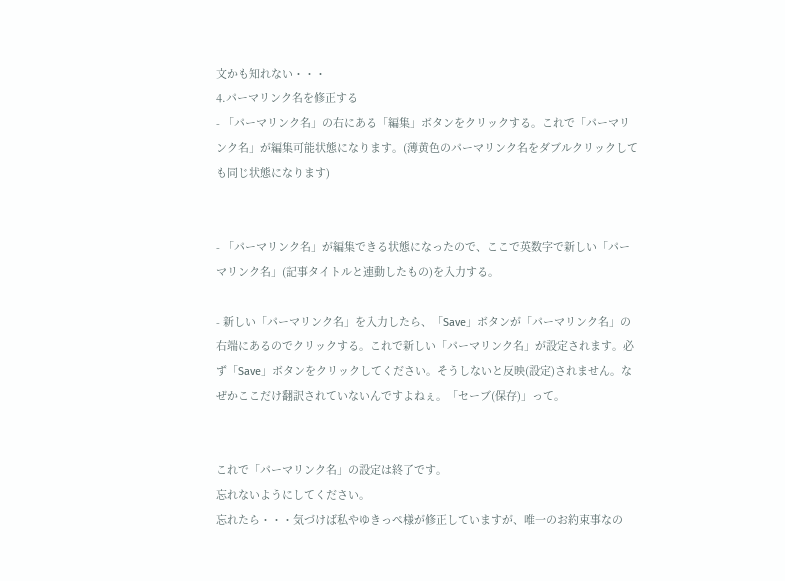文かも知れない・・・
4.パーマリンク名を修正する
- 「パーマリンク名」の右にある「編集」ボタンをクリックする。これで「パーマリンク名」が編集可能状態になります。(薄黄色のパーマリンク名をダブルクリックしても同じ状態になります)


- 「パーマリンク名」が編集できる状態になったので、ここで英数字で新しい「パーマリンク名」(記事タイトルと連動したもの)を入力する。

- 新しい「パーマリンク名」を入力したら、「Save」ボタンが「パーマリンク名」の右端にあるのでクリックする。これで新しい「パーマリンク名」が設定されます。必ず「Save」ボタンをクリックしてください。そうしないと反映(設定)されません。なぜかここだけ翻訳されていないんですよねぇ。「セーブ(保存)」って。


これで「パーマリンク名」の設定は終了です。
忘れないようにしてください。
忘れたら・・・気づけば私やゆきっぺ様が修正していますが、唯一のお約束事なの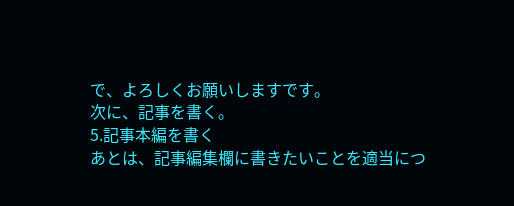で、よろしくお願いしますです。
次に、記事を書く。
5.記事本編を書く
あとは、記事編集欄に書きたいことを適当につ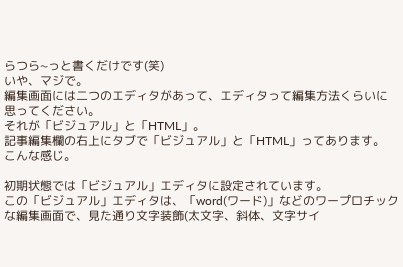らつら~っと書くだけです(笑)
いや、マジで。
編集画面には二つのエディタがあって、エディタって編集方法くらいに思ってください。
それが「ビジュアル」と「HTML」。
記事編集欄の右上にタブで「ビジュアル」と「HTML」ってあります。
こんな感じ。

初期状態では「ビジュアル」エディタに設定されています。
この「ビジュアル」エディタは、「word(ワード)」などのワープロチックな編集画面で、見た通り文字装飾(太文字、斜体、文字サイ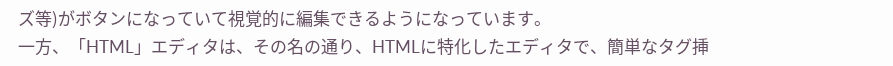ズ等)がボタンになっていて視覚的に編集できるようになっています。
一方、「HTML」エディタは、その名の通り、HTMLに特化したエディタで、簡単なタグ挿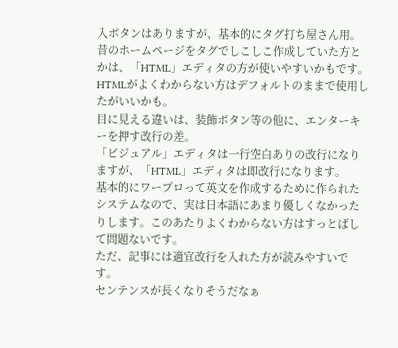入ボタンはありますが、基本的にタグ打ち屋さん用。
昔のホームページをタグでしこしこ作成していた方とかは、「HTML」エディタの方が使いやすいかもです。
HTMLがよくわからない方はデフォルトのままで使用したがいいかも。
目に見える違いは、装飾ボタン等の他に、エンターキーを押す改行の差。
「ビジュアル」エディタは一行空白ありの改行になりますが、「HTML」エディタは即改行になります。
基本的にワープロって英文を作成するために作られたシステムなので、実は日本語にあまり優しくなかったりします。このあたりよくわからない方はすっとばして問題ないです。
ただ、記事には適宜改行を入れた方が読みやすいです。
センテンスが長くなりそうだなぁ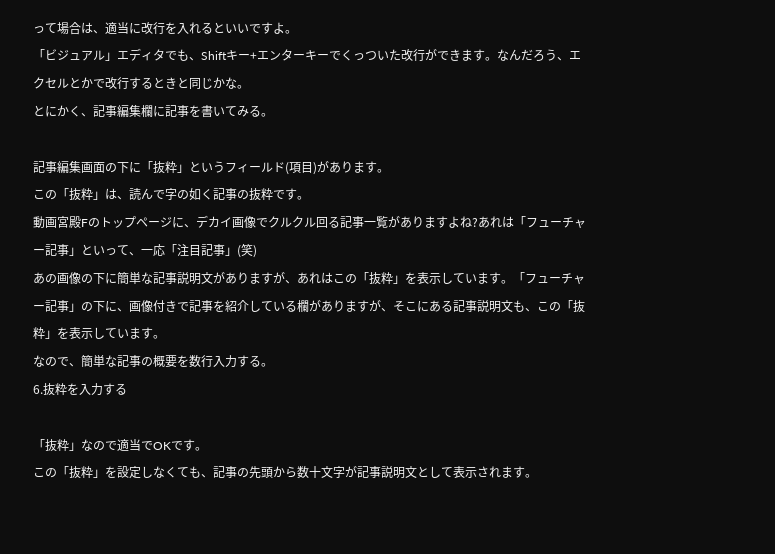って場合は、適当に改行を入れるといいですよ。
「ビジュアル」エディタでも、Shiftキー+エンターキーでくっついた改行ができます。なんだろう、エクセルとかで改行するときと同じかな。
とにかく、記事編集欄に記事を書いてみる。

記事編集画面の下に「抜粋」というフィールド(項目)があります。
この「抜粋」は、読んで字の如く記事の抜粋です。
動画宮殿Fのトップページに、デカイ画像でクルクル回る記事一覧がありますよね?あれは「フューチャー記事」といって、一応「注目記事」(笑)
あの画像の下に簡単な記事説明文がありますが、あれはこの「抜粋」を表示しています。「フューチャー記事」の下に、画像付きで記事を紹介している欄がありますが、そこにある記事説明文も、この「抜粋」を表示しています。
なので、簡単な記事の概要を数行入力する。
6.抜粋を入力する

「抜粋」なので適当でOKです。
この「抜粋」を設定しなくても、記事の先頭から数十文字が記事説明文として表示されます。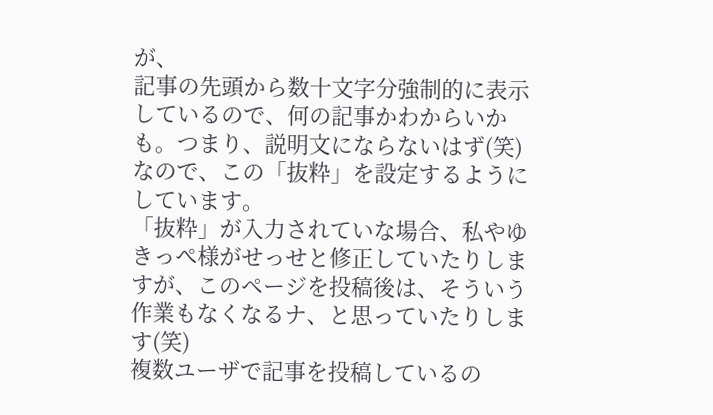が、
記事の先頭から数十文字分強制的に表示しているので、何の記事かわからいかも。つまり、説明文にならないはず(笑)
なので、この「抜粋」を設定するようにしています。
「抜粋」が入力されていな場合、私やゆきっぺ様がせっせと修正していたりしますが、このページを投稿後は、そういう作業もなくなるナ、と思っていたりします(笑)
複数ユーザで記事を投稿しているの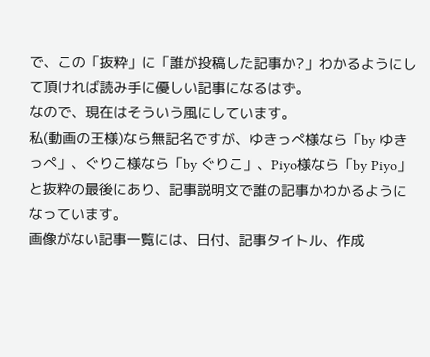で、この「抜粋」に「誰が投稿した記事か?」わかるようにして頂ければ読み手に優しい記事になるはず。
なので、現在はそういう風にしています。
私(動画の王様)なら無記名ですが、ゆきっぺ様なら「by ゆきっぺ」、ぐりこ様なら「by ぐりこ」、Piyo様なら「by Piyo」と抜粋の最後にあり、記事説明文で誰の記事かわかるようになっています。
画像がない記事一覧には、日付、記事タイトル、作成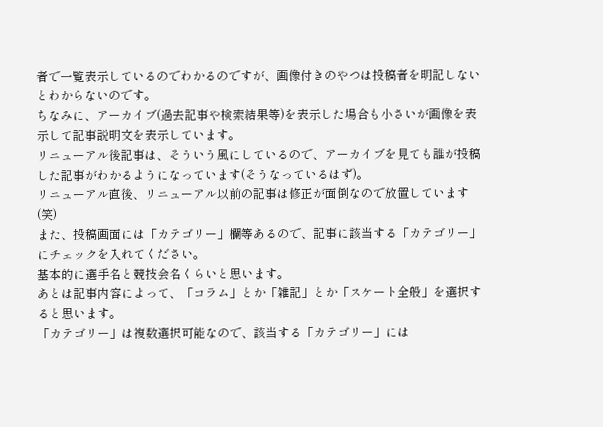者で一覧表示しているのでわかるのですが、画像付きのやつは投稿者を明記しないとわからないのです。
ちなみに、アーカイブ(過去記事や検索結果等)を表示した場合も小さいが画像を表示して記事説明文を表示しています。
リニューアル後記事は、そういう風にしているので、アーカイブを見ても誰が投稿した記事がわかるようになっています(そうなっているはず)。
リニューアル直後、リニューアル以前の記事は修正が面倒なので放置しています(笑)
また、投稿画面には「カテゴリー」欄等あるので、記事に該当する「カテゴリー」にチェックを入れてください。
基本的に選手名と競技会名くらいと思います。
あとは記事内容によって、「コラム」とか「雑記」とか「スケート全般」を選択すると思います。
「カテゴリー」は複数選択可能なので、該当する「カテゴリー」には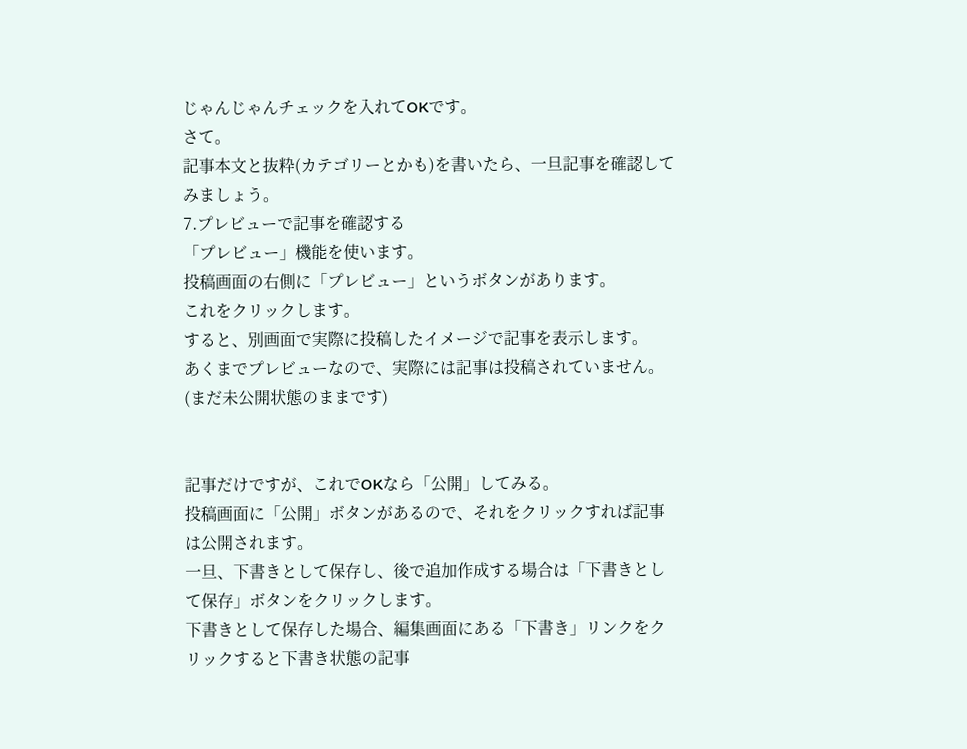じゃんじゃんチェックを入れてOKです。
さて。
記事本文と抜粋(カテゴリーとかも)を書いたら、一旦記事を確認してみましょう。
7.プレビューで記事を確認する
「プレビュー」機能を使います。
投稿画面の右側に「プレビュー」というボタンがあります。
これをクリックします。
すると、別画面で実際に投稿したイメージで記事を表示します。
あくまでプレビューなので、実際には記事は投稿されていません。(まだ未公開状態のままです)


記事だけですが、これでOKなら「公開」してみる。
投稿画面に「公開」ボタンがあるので、それをクリックすれば記事は公開されます。
一旦、下書きとして保存し、後で追加作成する場合は「下書きとして保存」ボタンをクリックします。
下書きとして保存した場合、編集画面にある「下書き」リンクをクリックすると下書き状態の記事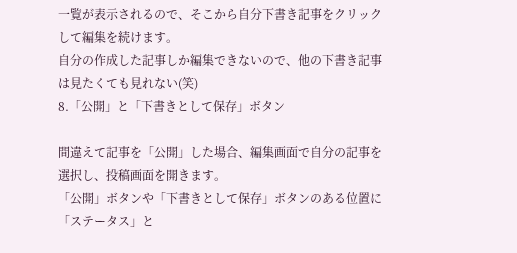一覧が表示されるので、そこから自分下書き記事をクリックして編集を続けます。
自分の作成した記事しか編集できないので、他の下書き記事は見たくても見れない(笑)
8.「公開」と「下書きとして保存」ボタン

間違えて記事を「公開」した場合、編集画面で自分の記事を選択し、投稿画面を開きます。
「公開」ボタンや「下書きとして保存」ボタンのある位置に「ステータス」と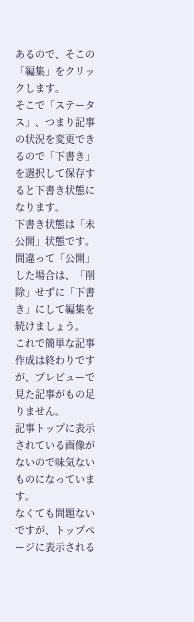あるので、そこの「編集」をクリックします。
そこで「ステータス」、つまり記事の状況を変更できるので「下書き」を選択して保存すると下書き状態になります。
下書き状態は「未公開」状態です。
間違って「公開」した場合は、「削除」せずに「下書き」にして編集を続けましょう。
これで簡単な記事作成は終わりですが、プレビューで見た記事がもの足りません。
記事トップに表示されている画像がないので味気ないものになっています。
なくても問題ないですが、トップページに表示される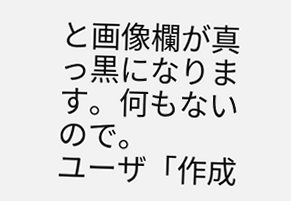と画像欄が真っ黒になります。何もないので。
ユーザ「作成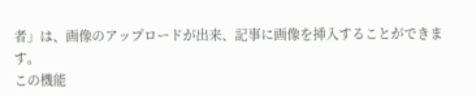者」は、画像のアップロードが出来、記事に画像を挿入することができます。
この機能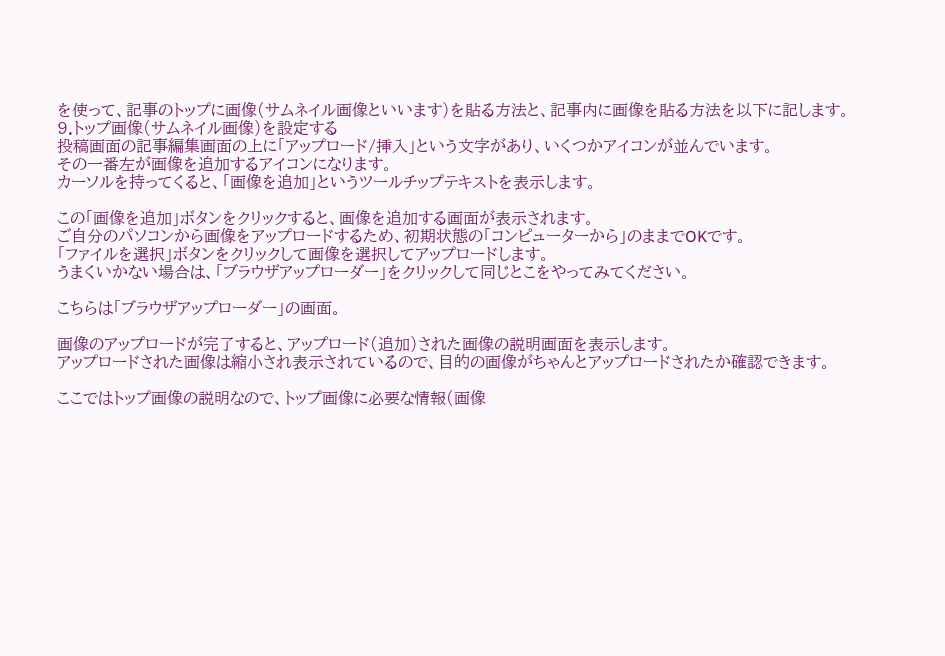を使って、記事のトップに画像(サムネイル画像といいます)を貼る方法と、記事内に画像を貼る方法を以下に記します。
9.トップ画像(サムネイル画像)を設定する
投稿画面の記事編集画面の上に「アップロード/挿入」という文字があり、いくつかアイコンが並んでいます。
その一番左が画像を追加するアイコンになります。
カーソルを持ってくると、「画像を追加」というツールチップテキストを表示します。

この「画像を追加」ボタンをクリックすると、画像を追加する画面が表示されます。
ご自分のパソコンから画像をアップロードするため、初期状態の「コンピューターから」のままでOKです。
「ファイルを選択」ボタンをクリックして画像を選択してアップロードします。
うまくいかない場合は、「ブラウザアップローダー」をクリックして同じとこをやってみてください。

こちらは「ブラウザアップローダー」の画面。

画像のアップロードが完了すると、アップロード(追加)された画像の説明画面を表示します。
アップロードされた画像は縮小され表示されているので、目的の画像がちゃんとアップロードされたか確認できます。

ここではトップ画像の説明なので、トップ画像に必要な情報(画像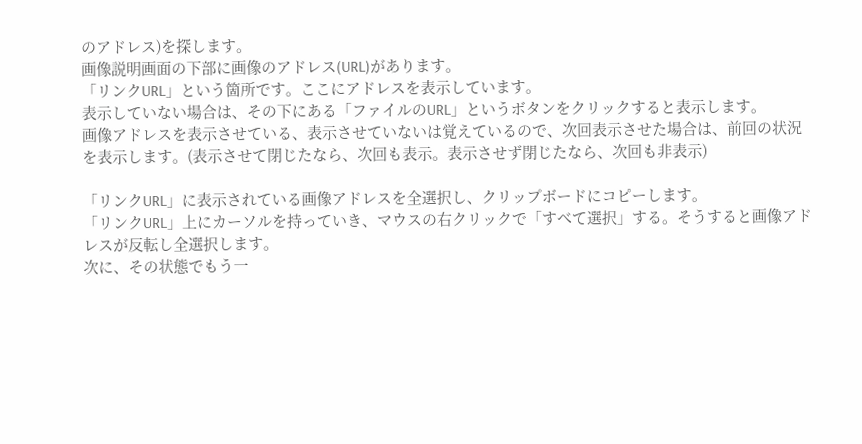のアドレス)を探します。
画像説明画面の下部に画像のアドレス(URL)があります。
「リンクURL」という箇所です。ここにアドレスを表示しています。
表示していない場合は、その下にある「ファイルのURL」というボタンをクリックすると表示します。
画像アドレスを表示させている、表示させていないは覚えているので、次回表示させた場合は、前回の状況を表示します。(表示させて閉じたなら、次回も表示。表示させず閉じたなら、次回も非表示)

「リンクURL」に表示されている画像アドレスを全選択し、クリップボードにコピーします。
「リンクURL」上にカーソルを持っていき、マウスの右クリックで「すべて選択」する。そうすると画像アドレスが反転し全選択します。
次に、その状態でもう一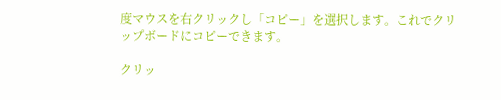度マウスを右クリックし「コピー」を選択します。これでクリップボードにコピーできます。

クリッ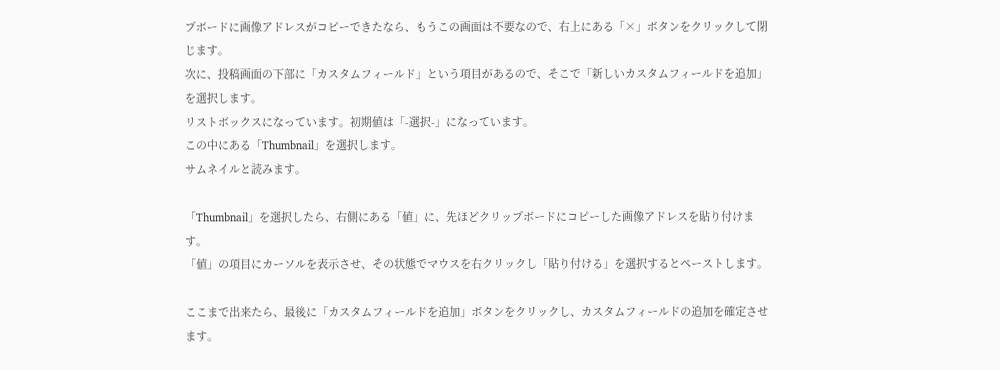プボードに画像アドレスがコピーできたなら、もうこの画面は不要なので、右上にある「×」ボタンをクリックして閉じます。
次に、投稿画面の下部に「カスタムフィールド」という項目があるので、そこで「新しいカスタムフィールドを追加」を選択します。
リストボックスになっています。初期値は「-選択-」になっています。
この中にある「Thumbnail」を選択します。
サムネイルと読みます。

「Thumbnail」を選択したら、右側にある「値」に、先ほどクリップボードにコピーした画像アドレスを貼り付けます。
「値」の項目にカーソルを表示させ、その状態でマウスを右クリックし「貼り付ける」を選択するとペーストします。

ここまで出来たら、最後に「カスタムフィールドを追加」ボタンをクリックし、カスタムフィールドの追加を確定させます。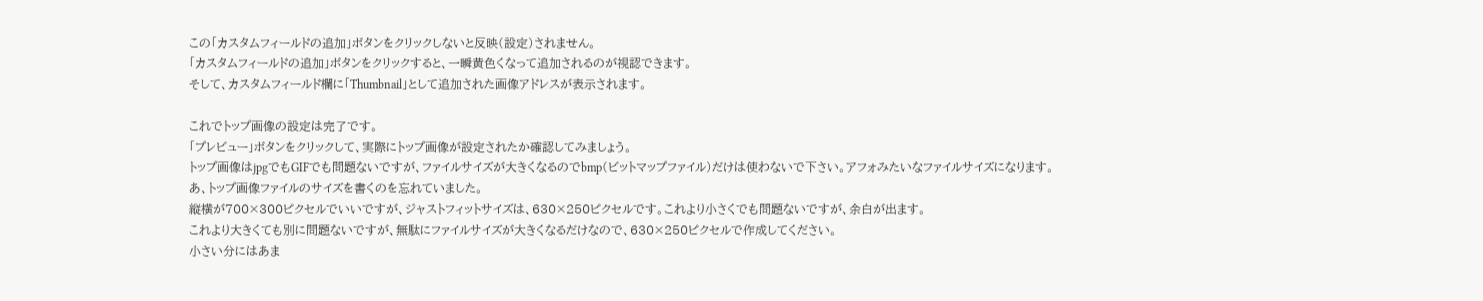この「カスタムフィールドの追加」ボタンをクリックしないと反映(設定)されません。
「カスタムフィールドの追加」ボタンをクリックすると、一瞬黄色くなって追加されるのが視認できます。
そして、カスタムフィールド欄に「Thumbnail」として追加された画像アドレスが表示されます。

これでトップ画像の設定は完了です。
「プレビュー」ボタンをクリックして、実際にトップ画像が設定されたか確認してみましょう。
トップ画像はjpgでもGIFでも問題ないですが、ファイルサイズが大きくなるのでbmp(ビットマップファイル)だけは使わないで下さい。アフォみたいなファイルサイズになります。
あ、トップ画像ファイルのサイズを書くのを忘れていました。
縦横が700×300ピクセルでいいですが、ジャストフィットサイズは、630×250ピクセルです。これより小さくでも問題ないですが、余白が出ます。
これより大きくても別に問題ないですが、無駄にファイルサイズが大きくなるだけなので、630×250ピクセルで作成してください。
小さい分にはあま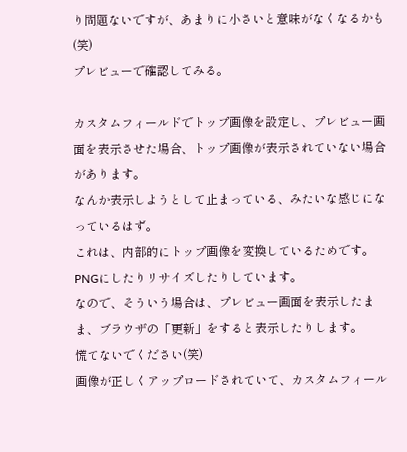り問題ないですが、あまりに小さいと意味がなくなるかも(笑)
プレビューで確認してみる。

カスタムフィールドでトップ画像を設定し、プレビュー画面を表示させた場合、トップ画像が表示されていない場合があります。
なんか表示しようとして止まっている、みたいな感じになっているはず。
これは、内部的にトップ画像を変換しているためです。PNGにしたりリサイズしたりしています。
なので、そういう場合は、プレビュー画面を表示したまま、ブラウザの「更新」をすると表示したりします。
慌てないでください(笑)
画像が正しくアップロードされていて、カスタムフィール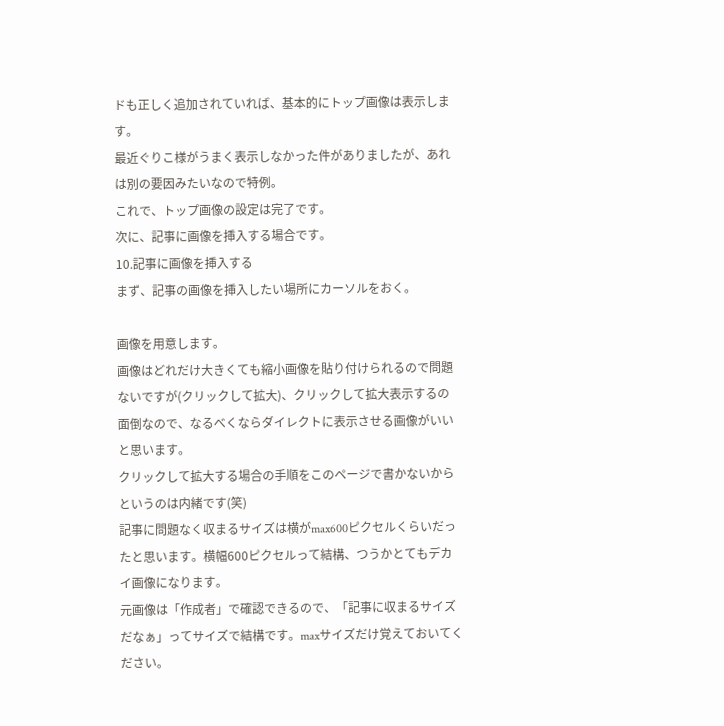ドも正しく追加されていれば、基本的にトップ画像は表示します。
最近ぐりこ様がうまく表示しなかった件がありましたが、あれは別の要因みたいなので特例。
これで、トップ画像の設定は完了です。
次に、記事に画像を挿入する場合です。
10.記事に画像を挿入する
まず、記事の画像を挿入したい場所にカーソルをおく。

画像を用意します。
画像はどれだけ大きくても縮小画像を貼り付けられるので問題ないですが(クリックして拡大)、クリックして拡大表示するの面倒なので、なるべくならダイレクトに表示させる画像がいいと思います。
クリックして拡大する場合の手順をこのページで書かないからというのは内緒です(笑)
記事に問題なく収まるサイズは横がmax600ピクセルくらいだったと思います。横幅600ピクセルって結構、つうかとてもデカイ画像になります。
元画像は「作成者」で確認できるので、「記事に収まるサイズだなぁ」ってサイズで結構です。maxサイズだけ覚えておいてください。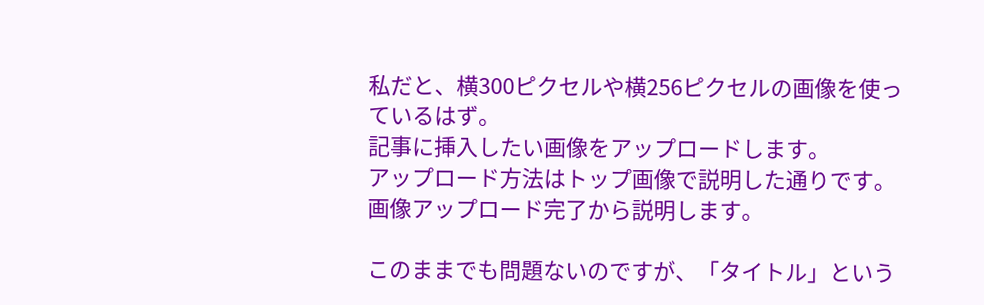私だと、横300ピクセルや横256ピクセルの画像を使っているはず。
記事に挿入したい画像をアップロードします。
アップロード方法はトップ画像で説明した通りです。
画像アップロード完了から説明します。

このままでも問題ないのですが、「タイトル」という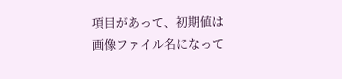項目があって、初期値は画像ファイル名になって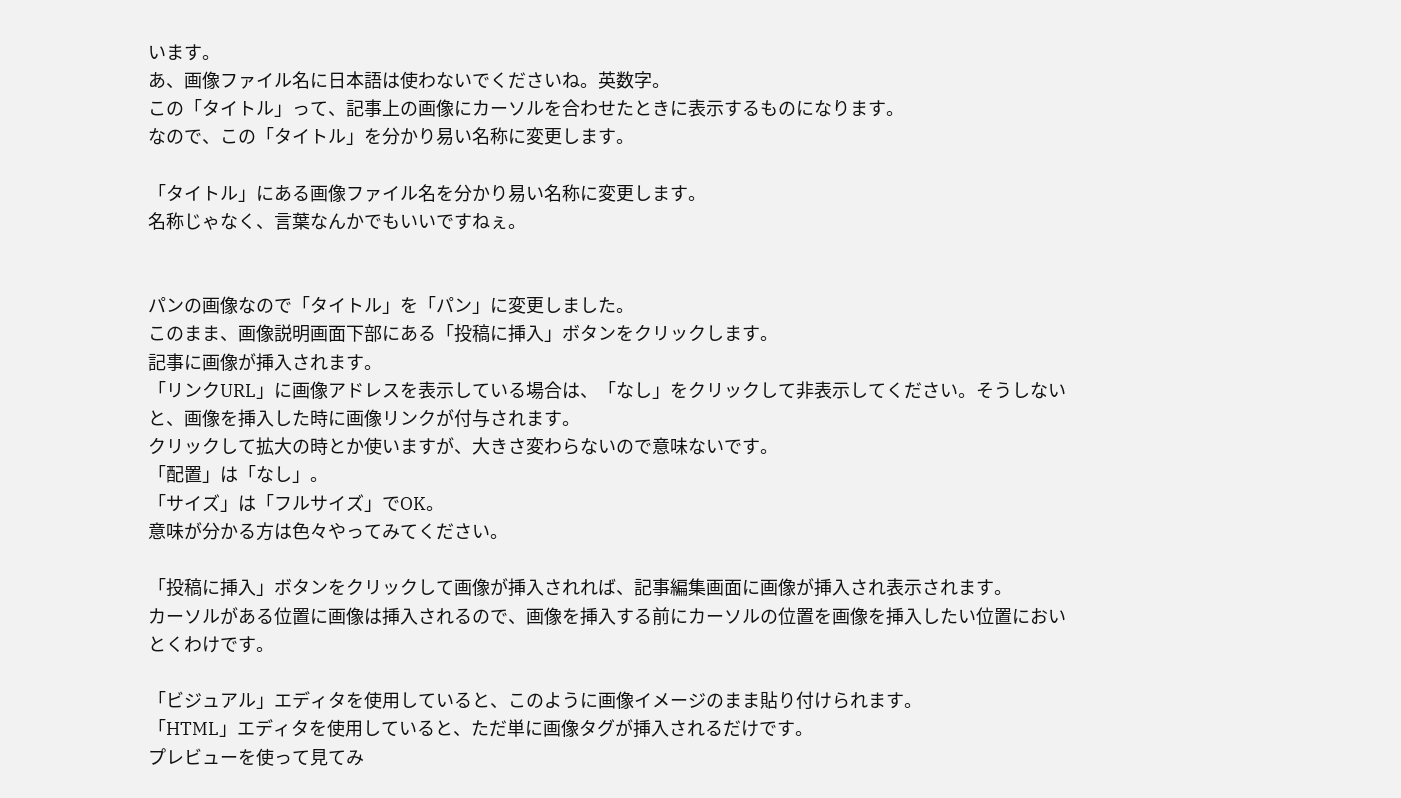います。
あ、画像ファイル名に日本語は使わないでくださいね。英数字。
この「タイトル」って、記事上の画像にカーソルを合わせたときに表示するものになります。
なので、この「タイトル」を分かり易い名称に変更します。

「タイトル」にある画像ファイル名を分かり易い名称に変更します。
名称じゃなく、言葉なんかでもいいですねぇ。


パンの画像なので「タイトル」を「パン」に変更しました。
このまま、画像説明画面下部にある「投稿に挿入」ボタンをクリックします。
記事に画像が挿入されます。
「リンクURL」に画像アドレスを表示している場合は、「なし」をクリックして非表示してください。そうしないと、画像を挿入した時に画像リンクが付与されます。
クリックして拡大の時とか使いますが、大きさ変わらないので意味ないです。
「配置」は「なし」。
「サイズ」は「フルサイズ」でOK。
意味が分かる方は色々やってみてください。

「投稿に挿入」ボタンをクリックして画像が挿入されれば、記事編集画面に画像が挿入され表示されます。
カーソルがある位置に画像は挿入されるので、画像を挿入する前にカーソルの位置を画像を挿入したい位置においとくわけです。

「ビジュアル」エディタを使用していると、このように画像イメージのまま貼り付けられます。
「HTML」エディタを使用していると、ただ単に画像タグが挿入されるだけです。
プレビューを使って見てみ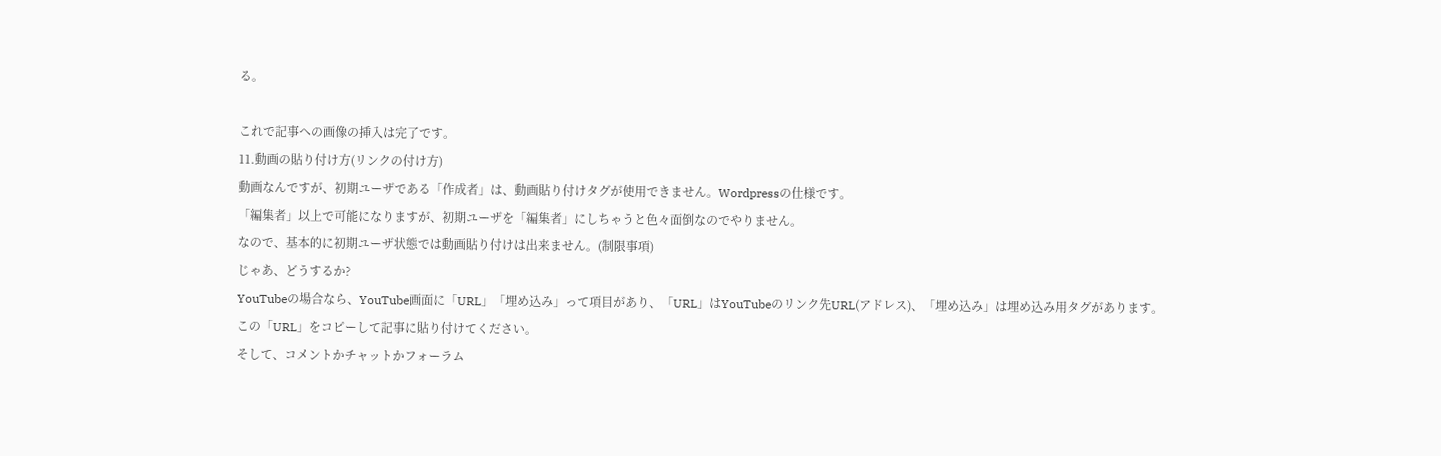る。

これで記事への画像の挿入は完了です。
11.動画の貼り付け方(リンクの付け方)
動画なんですが、初期ユーザである「作成者」は、動画貼り付けタグが使用できません。Wordpressの仕様です。
「編集者」以上で可能になりますが、初期ユーザを「編集者」にしちゃうと色々面倒なのでやりません。
なので、基本的に初期ユーザ状態では動画貼り付けは出来ません。(制限事項)
じゃあ、どうするか?
YouTubeの場合なら、YouTube画面に「URL」「埋め込み」って項目があり、「URL」はYouTubeのリンク先URL(アドレス)、「埋め込み」は埋め込み用タグがあります。
この「URL」をコピーして記事に貼り付けてください。
そして、コメントかチャットかフォーラム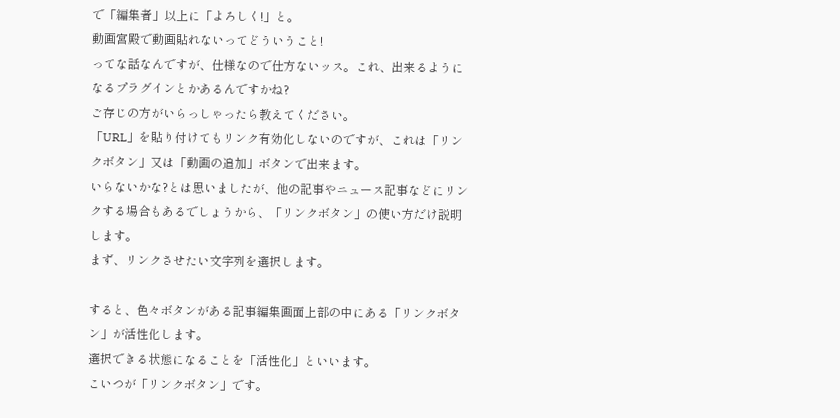で「編集者」以上に「よろしく!」と。
動画宮殿で動画貼れないってどういうこと!
ってな話なんですが、仕様なので仕方ないッス。これ、出来るようになるプラグインとかあるんですかね?
ご存じの方がいらっしゃったら教えてください。
「URL」を貼り付けてもリンク有効化しないのですが、これは「リンクボタン」又は「動画の追加」ボタンで出来ます。
いらないかな?とは思いましたが、他の記事やニュース記事などにリンクする場合もあるでしょうから、「リンクボタン」の使い方だけ説明します。
まず、リンクさせたい文字列を選択します。

すると、色々ボタンがある記事編集画面上部の中にある「リンクボタン」が活性化します。
選択できる状態になることを「活性化」といいます。
こいつが「リンクボタン」です。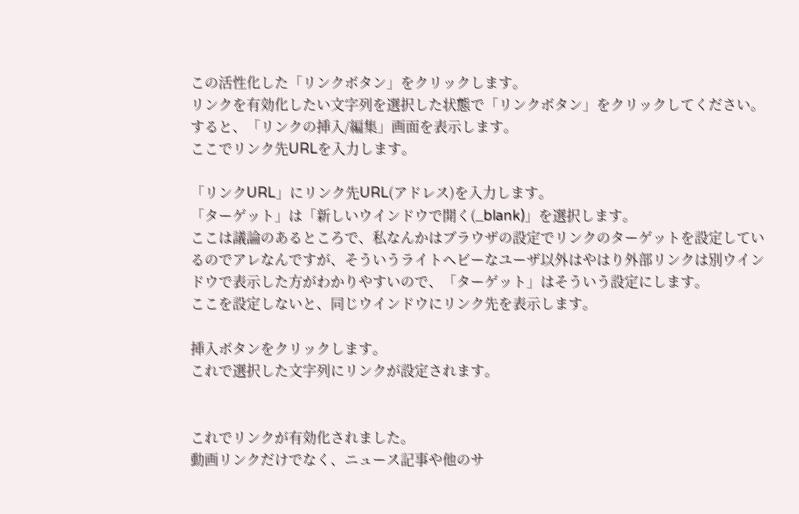この活性化した「リンクボタン」をクリックします。
リンクを有効化したい文字列を選択した状態で「リンクボタン」をクリックしてください。
すると、「リンクの挿入/編集」画面を表示します。
ここでリンク先URLを入力します。

「リンクURL」にリンク先URL(アドレス)を入力します。
「ターゲット」は「新しいウインドウで開く(_blank)」を選択します。
ここは議論のあるところで、私なんかはブラウザの設定でリンクのターゲットを設定しているのでアレなんですが、そういうライトヘビーなユーザ以外はやはり外部リンクは別ウインドウで表示した方がわかりやすいので、「ターゲット」はそういう設定にします。
ここを設定しないと、同じウインドウにリンク先を表示します。

挿入ボタンをクリックします。
これで選択した文字列にリンクが設定されます。


これでリンクが有効化されました。
動画リンクだけでなく、ニュース記事や他のサ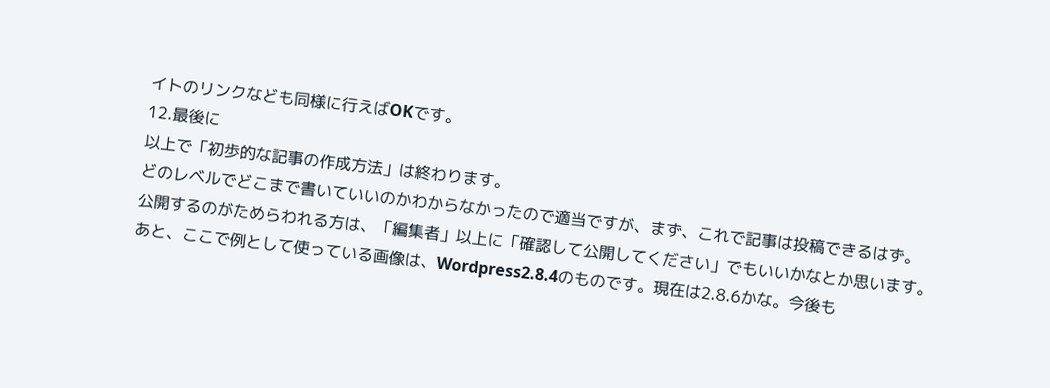イトのリンクなども同様に行えばOKです。
12.最後に
以上で「初歩的な記事の作成方法」は終わります。
どのレベルでどこまで書いていいのかわからなかったので適当ですが、まず、これで記事は投稿できるはず。
公開するのがためらわれる方は、「編集者」以上に「確認して公開してください」でもいいかなとか思います。
あと、ここで例として使っている画像は、Wordpress2.8.4のものです。現在は2.8.6かな。今後も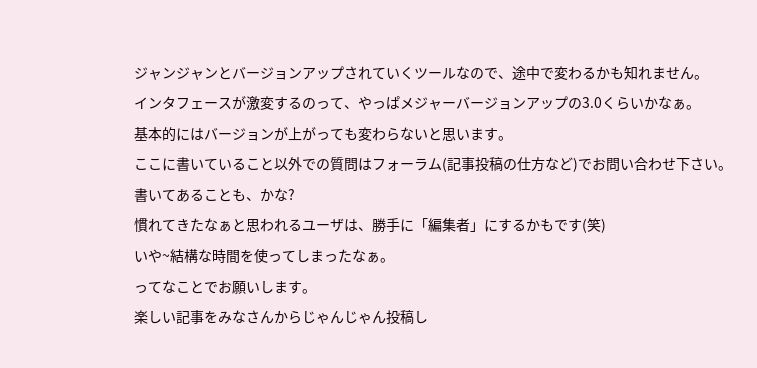ジャンジャンとバージョンアップされていくツールなので、途中で変わるかも知れません。
インタフェースが激変するのって、やっぱメジャーバージョンアップの3.0くらいかなぁ。
基本的にはバージョンが上がっても変わらないと思います。
ここに書いていること以外での質問はフォーラム(記事投稿の仕方など)でお問い合わせ下さい。
書いてあることも、かな?
慣れてきたなぁと思われるユーザは、勝手に「編集者」にするかもです(笑)
いや~結構な時間を使ってしまったなぁ。
ってなことでお願いします。
楽しい記事をみなさんからじゃんじゃん投稿し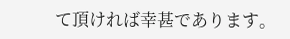て頂ければ幸甚であります。